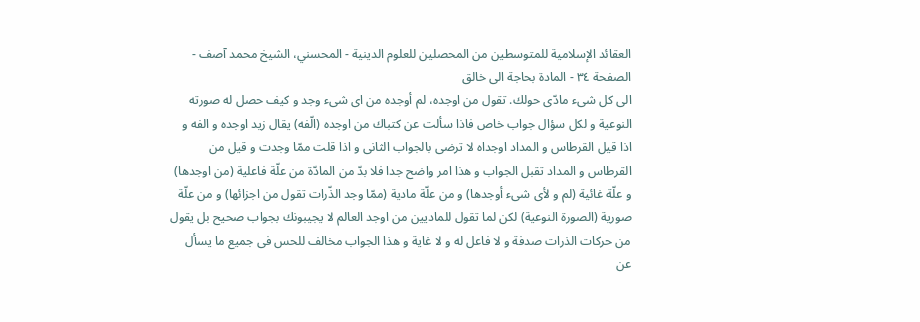العقائد الإسلامية للمتوسطين من المحصلين للعلوم الدينية - المحسني، الشيخ محمد آصف - الصفحة ٣٤ - المادة بحاجة الى خالق
الى كل شىء مادّى حولك. تقول من اوجده، لم أوجده من اى شىء وجد و كيف حصل له صورته النوعية و لكل سؤال جواب خاص فاذا سألت عن كتباك من اوجده (الّفه) يقال زيد اوجده و الفه و اذا قيل القرطاس و المداد اوجداه لا ترضى بالجواب الثانى و اذا قلت ممّا وجدت و قيل من القرطاس و المداد تقبل الجواب و هذا امر واضح جدا فلا بدّ من المادّة من علّة فاعلية (من اوجدها) و علّة غائية (لم و لأى شىء أوجدها) و من علّة مادية (ممّا وجد الذّرات تقول من اجزائها) و من علّة صورية (الصورة النوعية) لكن لما تقول للماديين من اوجد العالم لا يجيبونك بجواب صحيح بل يقول من حركات الذرات صدفة و لا فاعل له و لا غاية و هذا الجواب مخالف للحس فى جميع ما يسأل عن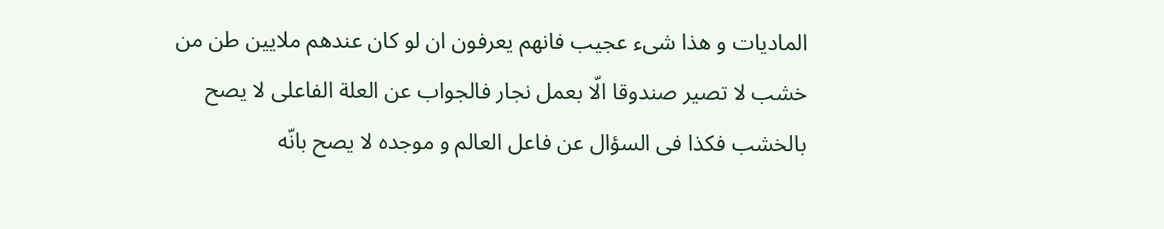الماديات و هذا شىء عجيب فانهم يعرفون ان لو كان عندهم ملايين طن من خشب لا تصير صندوقا الّا بعمل نجار فالجواب عن العلة الفاعلى لا يصح بالخشب فكذا فى السؤال عن فاعل العالم و موجده لا يصح بانّه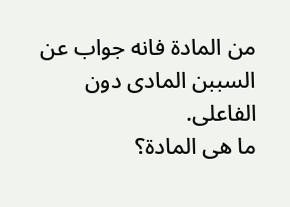من المادة فانه جواب عن السببن المادى دون الفاعلى.
ما هى المادة؟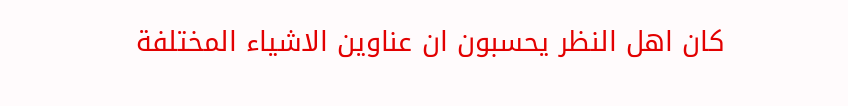كان اهل النظر يحسبون ان عناوين الاشياء المختلفة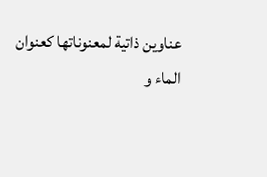عناوين ذاتية لمعنوناتها كعنوان الماء و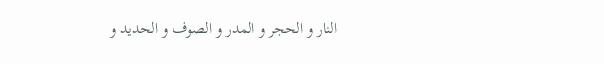النار و الحجر و المدر و الصوف و الحديد و